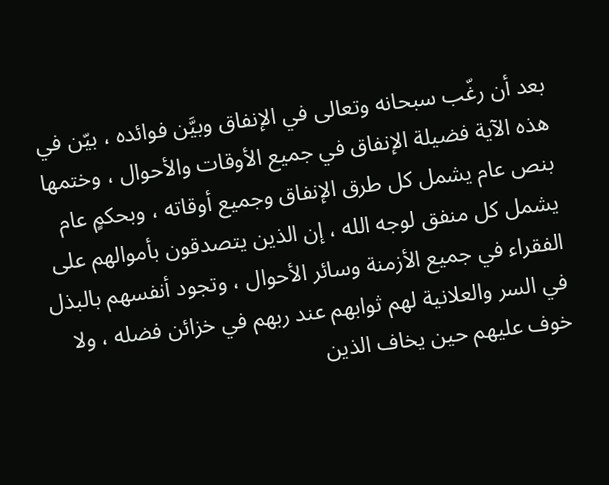بعد أن رغّب سبحانه وتعالى في الإنفاق وبيَّن فوائده ، بيّن في هذه الآية فضيلة الإنفاق في جميع الأوقات والأحوال ، وختمها بنص عام يشمل كل طرق الإنفاق وجميع أوقاته ، وبحكمٍ عام يشمل كل منفق لوجه الله ، إن الذين يتصدقون بأموالهم على الفقراء في جميع الأزمنة وسائر الأحوال ، وتجود أنفسهم بالبذل في السر والعلانية لهم ثوابهم عند ربهم في خزائن فضله ، ولا خوف عليهم حين يخاف الذين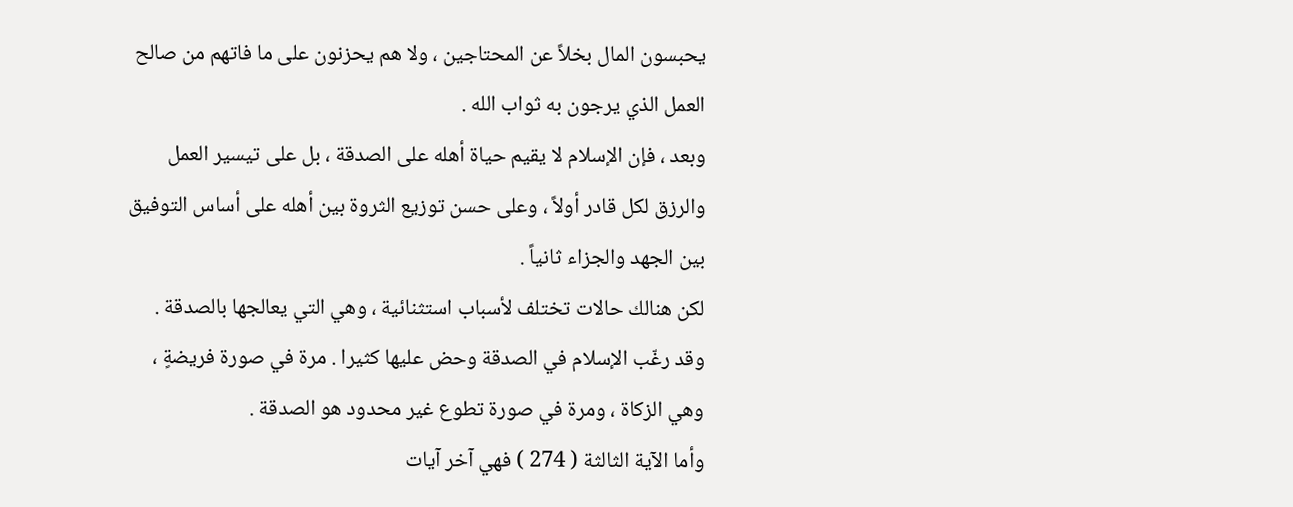يحبسون المال بخلاً عن المحتاجين ، ولا هم يحزنون على ما فاتهم من صالح العمل الذي يرجون به ثواب الله .
وبعد ، فإن الإسلام لا يقيم حياة أهله على الصدقة ، بل على تيسير العمل والرزق لكل قادر أولاً ، وعلى حسن توزيع الثروة بين أهله على أساس التوفيق بين الجهد والجزاء ثانياً .
لكن هنالك حالات تختلف لأسباب استثنائية ، وهي التي يعالجها بالصدقة . وقد رغّب الإسلام في الصدقة وحض عليها كثيرا . مرة في صورة فريضةٍ ، وهي الزكاة ، ومرة في صورة تطوع غير محدود هو الصدقة .
وأما الآية الثالثة ( 274 ) فهي آخر آيات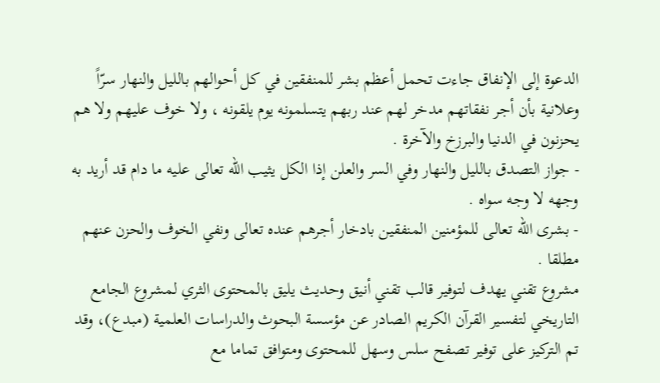الدعوة إلى الإنفاق جاءت تحمل أعظم بشر للمنفقين في كل أحوالهم بالليل والنهار سرّاً وعلانية بأن أجر نفقاتهم مدخر لهم عند ربهم يتسلمونه يوم يلقونه ، ولا خوف عليهم ولا هم يحزنون في الدنيا والبرزخ والآخرة .
- جواز التصدق بالليل والنهار وفي السر والعلن إذا الكل يثيب الله تعالى عليه ما دام قد أريد به وجهه لا وجه سواه .
- بشرى الله تعالى للمؤمنين المنفقين بادخار أجرهم عنده تعالى ونفي الخوف والحزن عنهم مطلقا .
مشروع تقني يهدف لتوفير قالب تقني أنيق وحديث يليق بالمحتوى الثري لمشروع الجامع التاريخي لتفسير القرآن الكريم الصادر عن مؤسسة البحوث والدراسات العلمية (مبدع)، وقد تم التركيز على توفير تصفح سلس وسهل للمحتوى ومتوافق تماما مع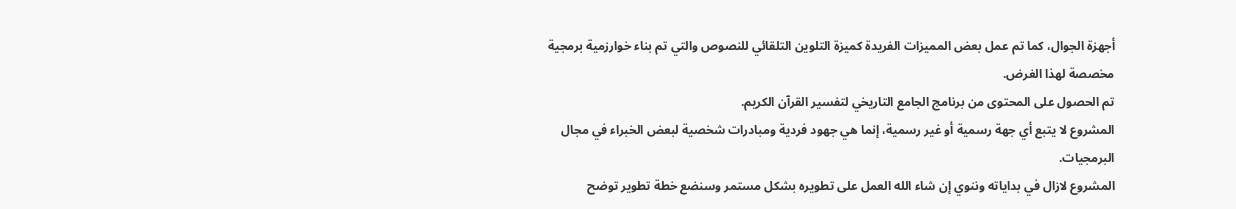أجهزة الجوال، كما تم عمل بعض المميزات الفريدة كميزة التلوين التلقائي للنصوص والتي تم بناء خوارزمية برمجية مخصصة لهذا الغرض.
تم الحصول على المحتوى من برنامج الجامع التاريخي لتفسير القرآن الكريم.
المشروع لا يتبع أي جهة رسمية أو غير رسمية، إنما هي جهود فردية ومبادرات شخصية لبعض الخبراء في مجال البرمجيات.
المشروع لازال في بداياته وننوي إن شاء الله العمل على تطويره بشكل مستمر وسنضع خطة تطوير توضح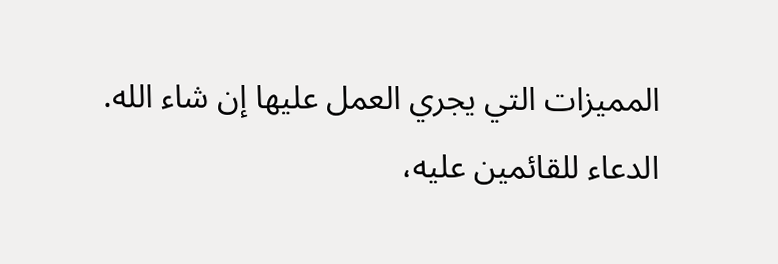المميزات التي يجري العمل عليها إن شاء الله.
الدعاء للقائمين عليه،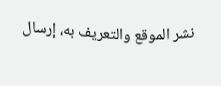نشر الموقع والتعريف به، إرسال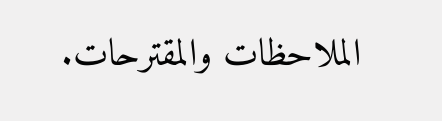الملاحظات والمقترحات.